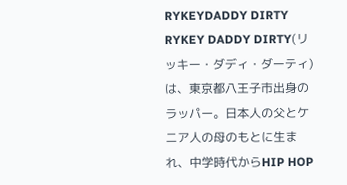RYKEYDADDY DIRTY
RYKEY DADDY DIRTY(リッキー・ダディ・ダーティ)は、東京都八王子市出身のラッパー。日本人の父とケニア人の母のもとに生まれ、中学時代からHIP HOP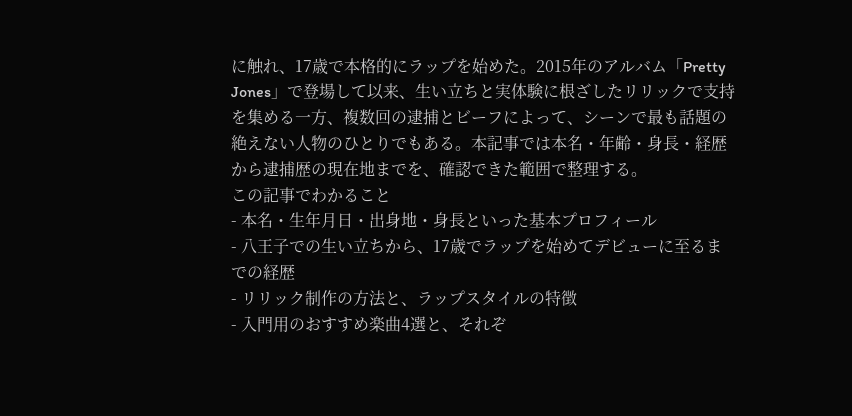に触れ、17歳で本格的にラップを始めた。2015年のアルバム「Pretty Jones」で登場して以来、生い立ちと実体験に根ざしたリリックで支持を集める一方、複数回の逮捕とビーフによって、シーンで最も話題の絶えない人物のひとりでもある。本記事では本名・年齢・身長・経歴から逮捕歴の現在地までを、確認できた範囲で整理する。
この記事でわかること
- 本名・生年月日・出身地・身長といった基本プロフィール
- 八王子での生い立ちから、17歳でラップを始めてデビューに至るまでの経歴
- リリック制作の方法と、ラップスタイルの特徴
- 入門用のおすすめ楽曲4選と、それぞ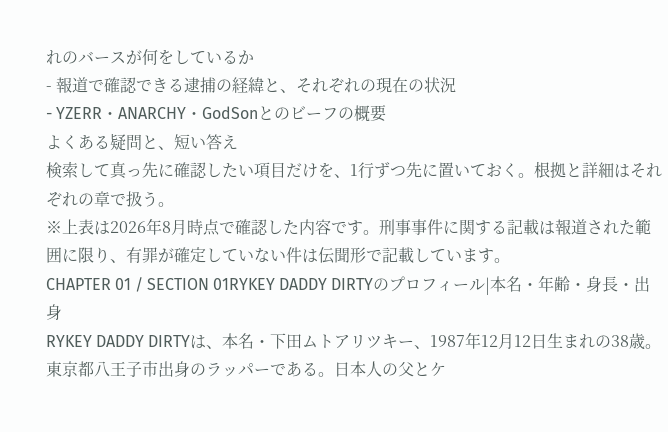れのバースが何をしているか
- 報道で確認できる逮捕の経緯と、それぞれの現在の状況
- YZERR・ANARCHY・GodSonとのビーフの概要
よくある疑問と、短い答え
検索して真っ先に確認したい項目だけを、1行ずつ先に置いておく。根拠と詳細はそれぞれの章で扱う。
※上表は2026年8月時点で確認した内容です。刑事事件に関する記載は報道された範囲に限り、有罪が確定していない件は伝聞形で記載しています。
CHAPTER 01 / SECTION 01RYKEY DADDY DIRTYのプロフィール|本名・年齢・身長・出身
RYKEY DADDY DIRTYは、本名・下田ムトアリツキー、1987年12月12日生まれの38歳。東京都八王子市出身のラッパーである。日本人の父とケ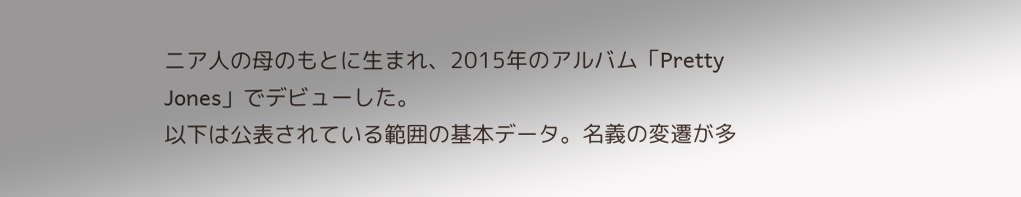ニア人の母のもとに生まれ、2015年のアルバム「Pretty Jones」でデビューした。
以下は公表されている範囲の基本データ。名義の変遷が多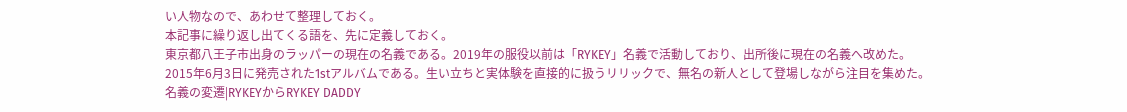い人物なので、あわせて整理しておく。
本記事に繰り返し出てくる語を、先に定義しておく。
東京都八王子市出身のラッパーの現在の名義である。2019年の服役以前は「RYKEY」名義で活動しており、出所後に現在の名義へ改めた。
2015年6月3日に発売された1stアルバムである。生い立ちと実体験を直接的に扱うリリックで、無名の新人として登場しながら注目を集めた。
名義の変遷|RYKEYからRYKEY DADDY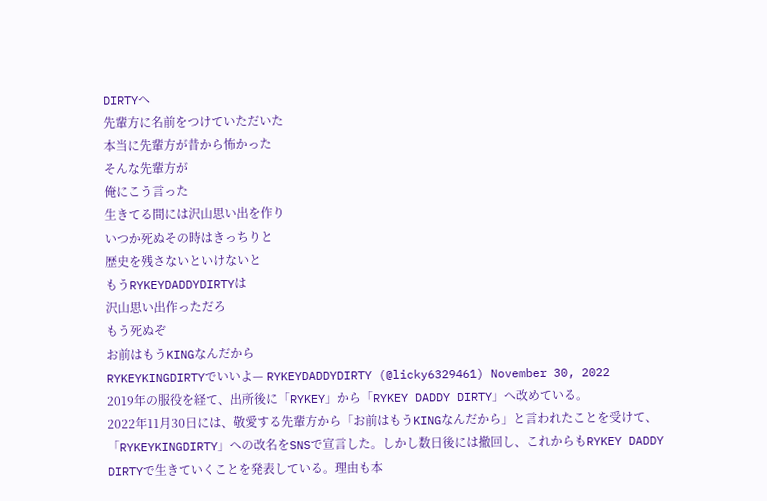DIRTYへ
先輩方に名前をつけていただいた
本当に先輩方が昔から怖かった
そんな先輩方が
俺にこう言った
生きてる間には沢山思い出を作り
いつか死ぬその時はきっちりと
歴史を残さないといけないと
もうRYKEYDADDYDIRTYは
沢山思い出作っただろ
もう死ぬぞ
お前はもうKINGなんだから
RYKEYKINGDIRTYでいいよ— RYKEYDADDYDIRTY (@licky6329461) November 30, 2022
2019年の服役を経て、出所後に「RYKEY」から「RYKEY DADDY DIRTY」へ改めている。
2022年11月30日には、敬愛する先輩方から「お前はもうKINGなんだから」と言われたことを受けて、「RYKEYKINGDIRTY」への改名をSNSで宣言した。しかし数日後には撤回し、これからもRYKEY DADDY DIRTYで生きていくことを発表している。理由も本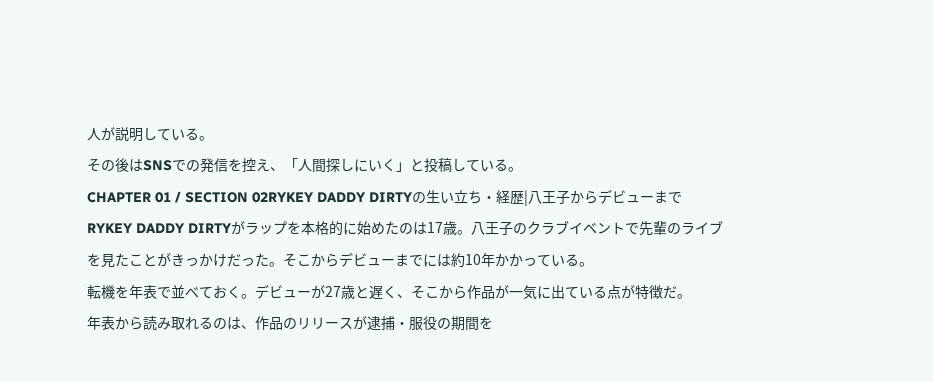人が説明している。
その後はSNSでの発信を控え、「人間探しにいく」と投稿している。
CHAPTER 01 / SECTION 02RYKEY DADDY DIRTYの生い立ち・経歴|八王子からデビューまで
RYKEY DADDY DIRTYがラップを本格的に始めたのは17歳。八王子のクラブイベントで先輩のライブを見たことがきっかけだった。そこからデビューまでには約10年かかっている。
転機を年表で並べておく。デビューが27歳と遅く、そこから作品が一気に出ている点が特徴だ。
年表から読み取れるのは、作品のリリースが逮捕・服役の期間を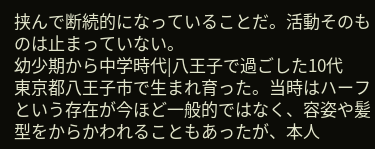挟んで断続的になっていることだ。活動そのものは止まっていない。
幼少期から中学時代|八王子で過ごした10代
東京都八王子市で生まれ育った。当時はハーフという存在が今ほど一般的ではなく、容姿や髪型をからかわれることもあったが、本人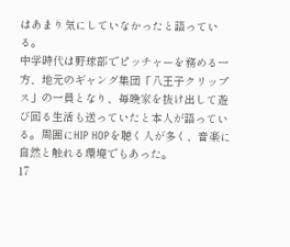はあまり気にしていなかったと語っている。
中学時代は野球部でピッチャーを務める一方、地元のギャング集団「八王子クリップス」の一員となり、毎晩家を抜け出して遊び回る生活も送っていたと本人が語っている。周囲にHIP HOPを聴く人が多く、音楽に自然と触れる環境でもあった。
17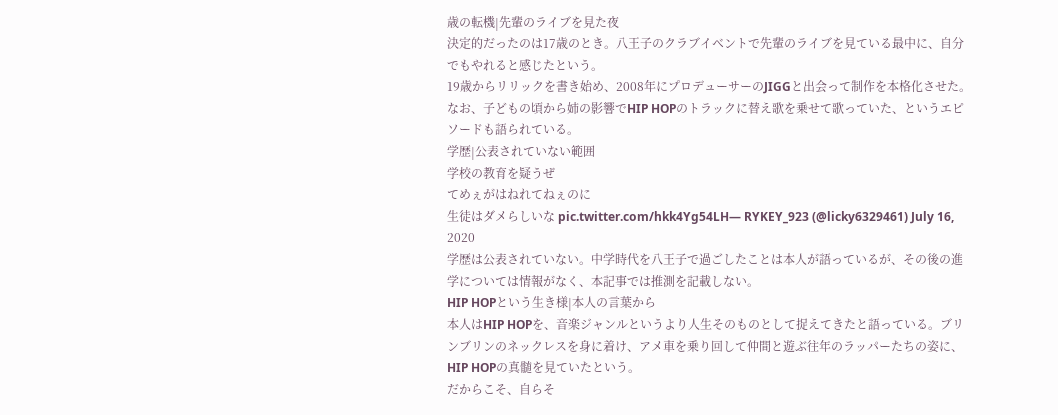歳の転機|先輩のライブを見た夜
決定的だったのは17歳のとき。八王子のクラブイベントで先輩のライブを見ている最中に、自分でもやれると感じたという。
19歳からリリックを書き始め、2008年にプロデューサーのJIGGと出会って制作を本格化させた。なお、子どもの頃から姉の影響でHIP HOPのトラックに替え歌を乗せて歌っていた、というエピソードも語られている。
学歴|公表されていない範囲
学校の教育を疑うぜ
てめぇがはねれてねぇのに
生徒はダメらしいな pic.twitter.com/hkk4Yg54LH— RYKEY_923 (@licky6329461) July 16, 2020
学歴は公表されていない。中学時代を八王子で過ごしたことは本人が語っているが、その後の進学については情報がなく、本記事では推測を記載しない。
HIP HOPという生き様|本人の言葉から
本人はHIP HOPを、音楽ジャンルというより人生そのものとして捉えてきたと語っている。ブリンブリンのネックレスを身に着け、アメ車を乗り回して仲間と遊ぶ往年のラッパーたちの姿に、HIP HOPの真髄を見ていたという。
だからこそ、自らそ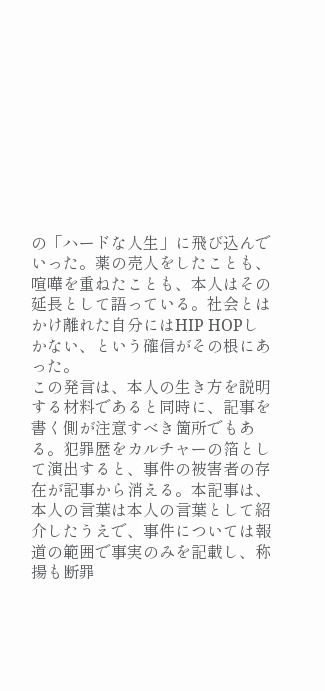の「ハードな人生」に飛び込んでいった。薬の売人をしたことも、喧嘩を重ねたことも、本人はその延長として語っている。社会とはかけ離れた自分にはHIP HOPしかない、という確信がその根にあった。
この発言は、本人の生き方を説明する材料であると同時に、記事を書く側が注意すべき箇所でもある。犯罪歴をカルチャーの箔として演出すると、事件の被害者の存在が記事から消える。本記事は、本人の言葉は本人の言葉として紹介したうえで、事件については報道の範囲で事実のみを記載し、称揚も断罪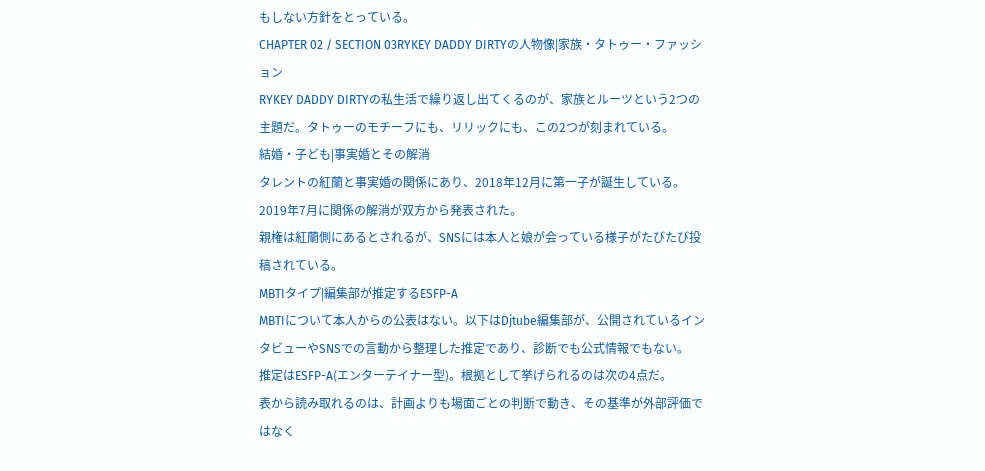もしない方針をとっている。
CHAPTER 02 / SECTION 03RYKEY DADDY DIRTYの人物像|家族・タトゥー・ファッション
RYKEY DADDY DIRTYの私生活で繰り返し出てくるのが、家族とルーツという2つの主題だ。タトゥーのモチーフにも、リリックにも、この2つが刻まれている。
結婚・子ども|事実婚とその解消
タレントの紅蘭と事実婚の関係にあり、2018年12月に第一子が誕生している。2019年7月に関係の解消が双方から発表された。
親権は紅蘭側にあるとされるが、SNSには本人と娘が会っている様子がたびたび投稿されている。
MBTIタイプ|編集部が推定するESFP-A
MBTIについて本人からの公表はない。以下はDjtube編集部が、公開されているインタビューやSNSでの言動から整理した推定であり、診断でも公式情報でもない。
推定はESFP-A(エンターテイナー型)。根拠として挙げられるのは次の4点だ。
表から読み取れるのは、計画よりも場面ごとの判断で動き、その基準が外部評価ではなく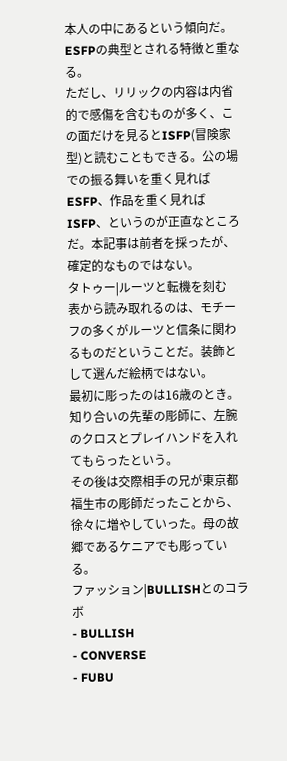本人の中にあるという傾向だ。ESFPの典型とされる特徴と重なる。
ただし、リリックの内容は内省的で感傷を含むものが多く、この面だけを見るとISFP(冒険家型)と読むこともできる。公の場での振る舞いを重く見ればESFP、作品を重く見ればISFP、というのが正直なところだ。本記事は前者を採ったが、確定的なものではない。
タトゥー|ルーツと転機を刻む
表から読み取れるのは、モチーフの多くがルーツと信条に関わるものだということだ。装飾として選んだ絵柄ではない。
最初に彫ったのは16歳のとき。知り合いの先輩の彫師に、左腕のクロスとプレイハンドを入れてもらったという。
その後は交際相手の兄が東京都福生市の彫師だったことから、徐々に増やしていった。母の故郷であるケニアでも彫っている。
ファッション|BULLISHとのコラボ
- BULLISH
- CONVERSE
- FUBU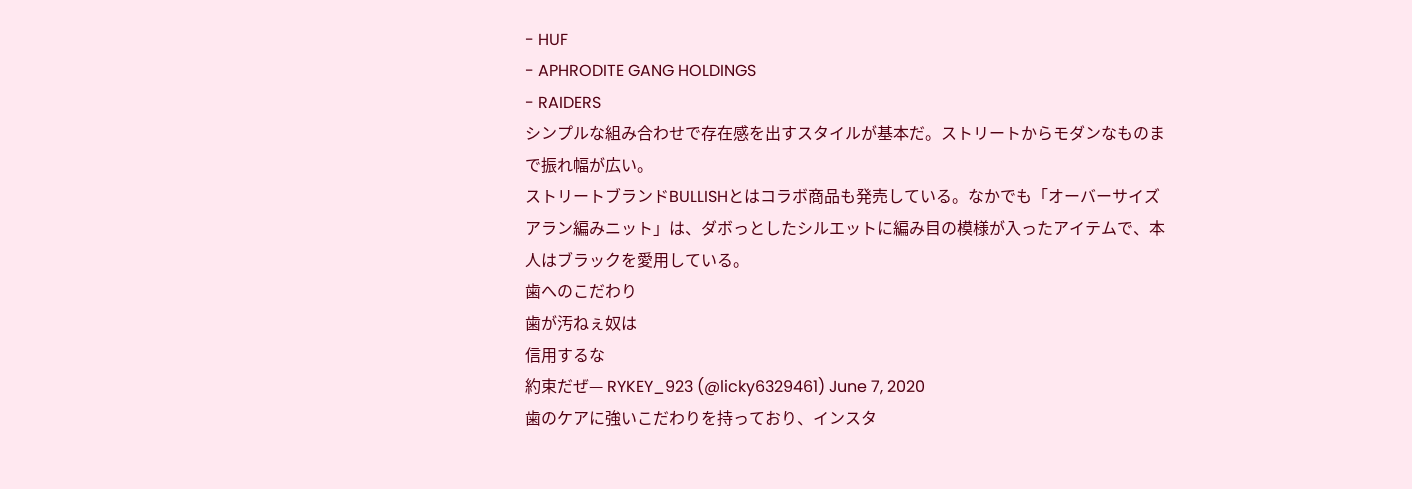- HUF
- APHRODITE GANG HOLDINGS
- RAIDERS
シンプルな組み合わせで存在感を出すスタイルが基本だ。ストリートからモダンなものまで振れ幅が広い。
ストリートブランドBULLISHとはコラボ商品も発売している。なかでも「オーバーサイズアラン編みニット」は、ダボっとしたシルエットに編み目の模様が入ったアイテムで、本人はブラックを愛用している。
歯へのこだわり
歯が汚ねぇ奴は
信用するな
約束だぜ— RYKEY_923 (@licky6329461) June 7, 2020
歯のケアに強いこだわりを持っており、インスタ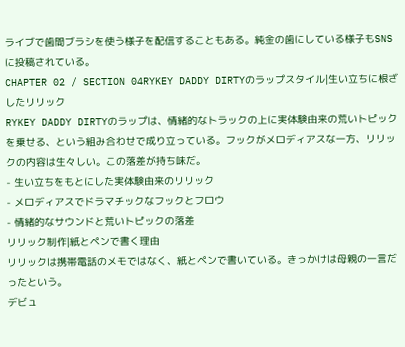ライブで歯間ブラシを使う様子を配信することもある。純金の歯にしている様子もSNSに投稿されている。
CHAPTER 02 / SECTION 04RYKEY DADDY DIRTYのラップスタイル|生い立ちに根ざしたリリック
RYKEY DADDY DIRTYのラップは、情緒的なトラックの上に実体験由来の荒いトピックを乗せる、という組み合わせで成り立っている。フックがメロディアスな一方、リリックの内容は生々しい。この落差が持ち味だ。
- 生い立ちをもとにした実体験由来のリリック
- メロディアスでドラマチックなフックとフロウ
- 情緒的なサウンドと荒いトピックの落差
リリック制作|紙とペンで書く理由
リリックは携帯電話のメモではなく、紙とペンで書いている。きっかけは母親の一言だったという。
デビュ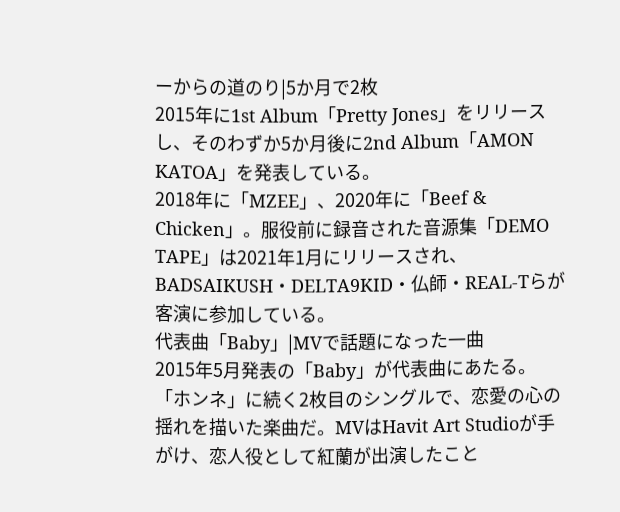ーからの道のり|5か月で2枚
2015年に1st Album「Pretty Jones」をリリースし、そのわずか5か月後に2nd Album「AMON KATOA」を発表している。
2018年に「MZEE」、2020年に「Beef & Chicken」。服役前に録音された音源集「DEMO TAPE」は2021年1月にリリースされ、BADSAIKUSH・DELTA9KID・仏師・REAL-Tらが客演に参加している。
代表曲「Baby」|MVで話題になった一曲
2015年5月発表の「Baby」が代表曲にあたる。「ホンネ」に続く2枚目のシングルで、恋愛の心の揺れを描いた楽曲だ。MVはHavit Art Studioが手がけ、恋人役として紅蘭が出演したこと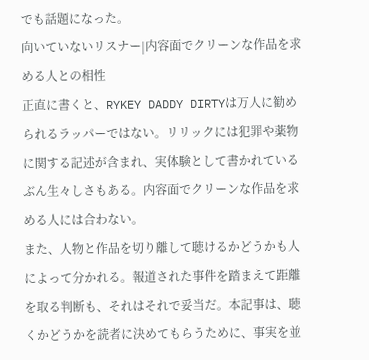でも話題になった。
向いていないリスナー|内容面でクリーンな作品を求める人との相性
正直に書くと、RYKEY DADDY DIRTYは万人に勧められるラッパーではない。リリックには犯罪や薬物に関する記述が含まれ、実体験として書かれているぶん生々しさもある。内容面でクリーンな作品を求める人には合わない。
また、人物と作品を切り離して聴けるかどうかも人によって分かれる。報道された事件を踏まえて距離を取る判断も、それはそれで妥当だ。本記事は、聴くかどうかを読者に決めてもらうために、事実を並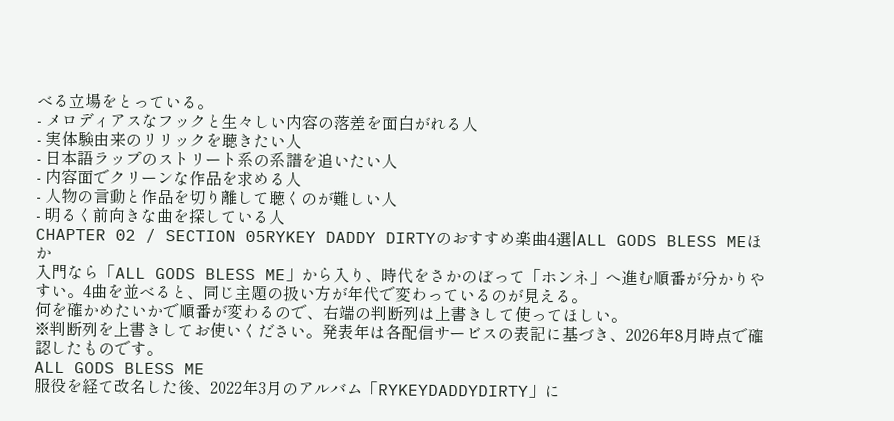べる立場をとっている。
- メロディアスなフックと生々しい内容の落差を面白がれる人
- 実体験由来のリリックを聴きたい人
- 日本語ラップのストリート系の系譜を追いたい人
- 内容面でクリーンな作品を求める人
- 人物の言動と作品を切り離して聴くのが難しい人
- 明るく前向きな曲を探している人
CHAPTER 02 / SECTION 05RYKEY DADDY DIRTYのおすすめ楽曲4選|ALL GODS BLESS MEほか
入門なら「ALL GODS BLESS ME」から入り、時代をさかのぼって「ホンネ」へ進む順番が分かりやすい。4曲を並べると、同じ主題の扱い方が年代で変わっているのが見える。
何を確かめたいかで順番が変わるので、右端の判断列は上書きして使ってほしい。
※判断列を上書きしてお使いください。発表年は各配信サービスの表記に基づき、2026年8月時点で確認したものです。
ALL GODS BLESS ME
服役を経て改名した後、2022年3月のアルバム「RYKEYDADDYDIRTY」に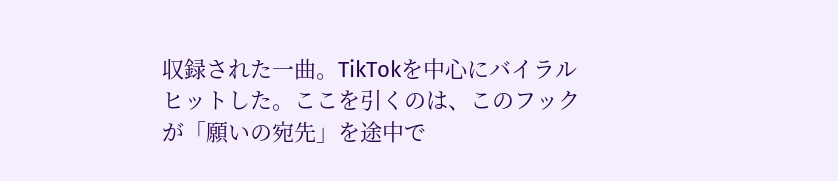収録された一曲。TikTokを中心にバイラルヒットした。ここを引くのは、このフックが「願いの宛先」を途中で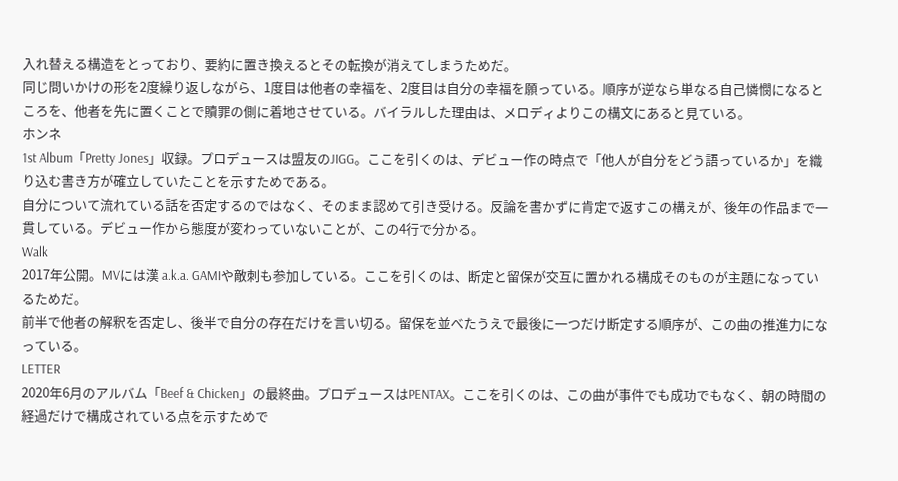入れ替える構造をとっており、要約に置き換えるとその転換が消えてしまうためだ。
同じ問いかけの形を2度繰り返しながら、1度目は他者の幸福を、2度目は自分の幸福を願っている。順序が逆なら単なる自己憐憫になるところを、他者を先に置くことで贖罪の側に着地させている。バイラルした理由は、メロディよりこの構文にあると見ている。
ホンネ
1st Album「Pretty Jones」収録。プロデュースは盟友のJIGG。ここを引くのは、デビュー作の時点で「他人が自分をどう語っているか」を織り込む書き方が確立していたことを示すためである。
自分について流れている話を否定するのではなく、そのまま認めて引き受ける。反論を書かずに肯定で返すこの構えが、後年の作品まで一貫している。デビュー作から態度が変わっていないことが、この4行で分かる。
Walk
2017年公開。MVには漢 a.k.a. GAMIや敵刺も参加している。ここを引くのは、断定と留保が交互に置かれる構成そのものが主題になっているためだ。
前半で他者の解釈を否定し、後半で自分の存在だけを言い切る。留保を並べたうえで最後に一つだけ断定する順序が、この曲の推進力になっている。
LETTER
2020年6月のアルバム「Beef & Chicken」の最終曲。プロデュースはPENTAX。ここを引くのは、この曲が事件でも成功でもなく、朝の時間の経過だけで構成されている点を示すためで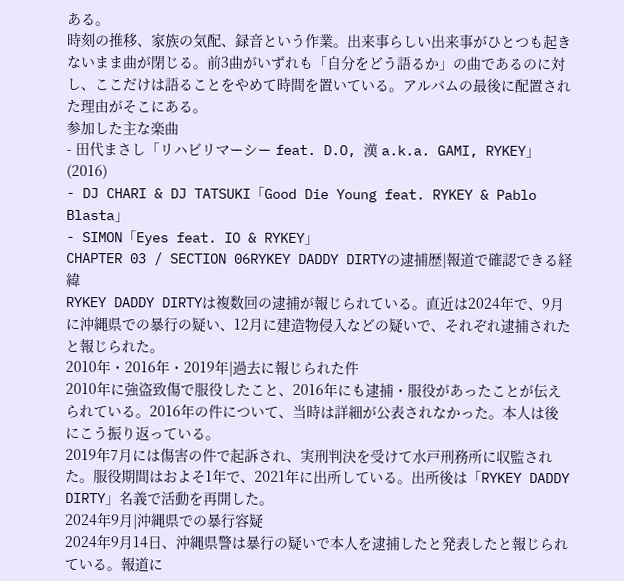ある。
時刻の推移、家族の気配、録音という作業。出来事らしい出来事がひとつも起きないまま曲が閉じる。前3曲がいずれも「自分をどう語るか」の曲であるのに対し、ここだけは語ることをやめて時間を置いている。アルバムの最後に配置された理由がそこにある。
参加した主な楽曲
- 田代まさし「リハビリマーシー feat. D.O, 漢 a.k.a. GAMI, RYKEY」(2016)
- DJ CHARI & DJ TATSUKI「Good Die Young feat. RYKEY & Pablo Blasta」
- SIMON「Eyes feat. IO & RYKEY」
CHAPTER 03 / SECTION 06RYKEY DADDY DIRTYの逮捕歴|報道で確認できる経緯
RYKEY DADDY DIRTYは複数回の逮捕が報じられている。直近は2024年で、9月に沖縄県での暴行の疑い、12月に建造物侵入などの疑いで、それぞれ逮捕されたと報じられた。
2010年・2016年・2019年|過去に報じられた件
2010年に強盗致傷で服役したこと、2016年にも逮捕・服役があったことが伝えられている。2016年の件について、当時は詳細が公表されなかった。本人は後にこう振り返っている。
2019年7月には傷害の件で起訴され、実刑判決を受けて水戸刑務所に収監された。服役期間はおよそ1年で、2021年に出所している。出所後は「RYKEY DADDY DIRTY」名義で活動を再開した。
2024年9月|沖縄県での暴行容疑
2024年9月14日、沖縄県警は暴行の疑いで本人を逮捕したと発表したと報じられている。報道に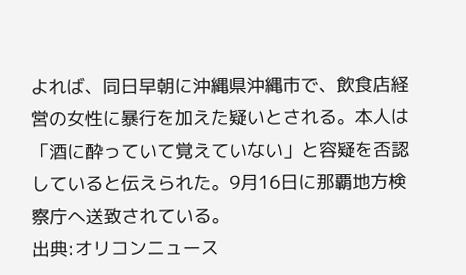よれば、同日早朝に沖縄県沖縄市で、飲食店経営の女性に暴行を加えた疑いとされる。本人は「酒に酔っていて覚えていない」と容疑を否認していると伝えられた。9月16日に那覇地方検察庁へ送致されている。
出典:オリコンニュース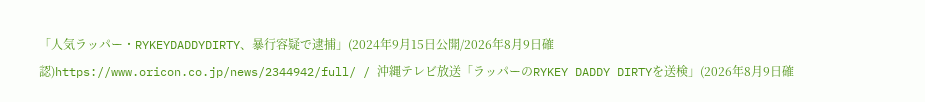「人気ラッパー・RYKEYDADDYDIRTY、暴行容疑で逮捕」(2024年9月15日公開/2026年8月9日確認)https://www.oricon.co.jp/news/2344942/full/ / 沖縄テレビ放送「ラッパーのRYKEY DADDY DIRTYを送検」(2026年8月9日確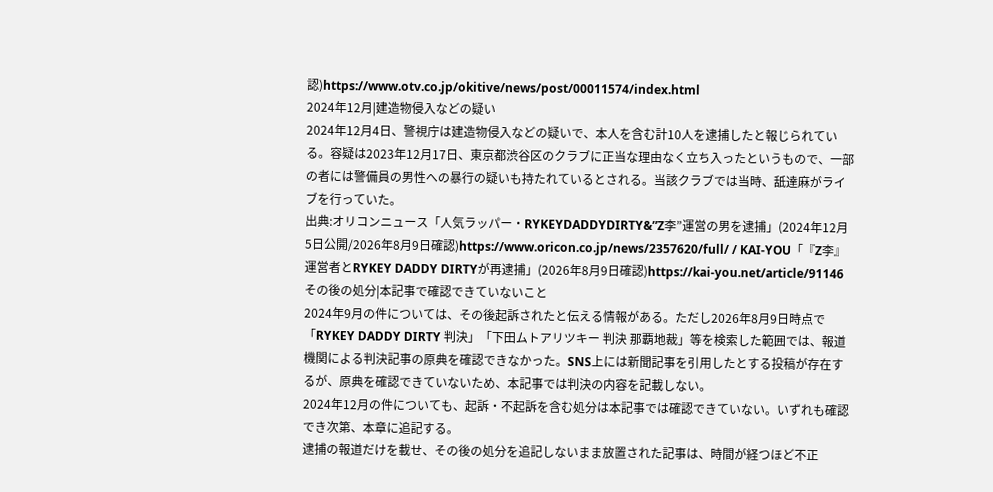認)https://www.otv.co.jp/okitive/news/post/00011574/index.html
2024年12月|建造物侵入などの疑い
2024年12月4日、警視庁は建造物侵入などの疑いで、本人を含む計10人を逮捕したと報じられている。容疑は2023年12月17日、東京都渋谷区のクラブに正当な理由なく立ち入ったというもので、一部の者には警備員の男性への暴行の疑いも持たれているとされる。当該クラブでは当時、舐達麻がライブを行っていた。
出典:オリコンニュース「人気ラッパー・RYKEYDADDYDIRTY&”Z李”運営の男を逮捕」(2024年12月5日公開/2026年8月9日確認)https://www.oricon.co.jp/news/2357620/full/ / KAI-YOU「『Z李』運営者とRYKEY DADDY DIRTYが再逮捕」(2026年8月9日確認)https://kai-you.net/article/91146
その後の処分|本記事で確認できていないこと
2024年9月の件については、その後起訴されたと伝える情報がある。ただし2026年8月9日時点で「RYKEY DADDY DIRTY 判決」「下田ムトアリツキー 判決 那覇地裁」等を検索した範囲では、報道機関による判決記事の原典を確認できなかった。SNS上には新聞記事を引用したとする投稿が存在するが、原典を確認できていないため、本記事では判決の内容を記載しない。
2024年12月の件についても、起訴・不起訴を含む処分は本記事では確認できていない。いずれも確認でき次第、本章に追記する。
逮捕の報道だけを載せ、その後の処分を追記しないまま放置された記事は、時間が経つほど不正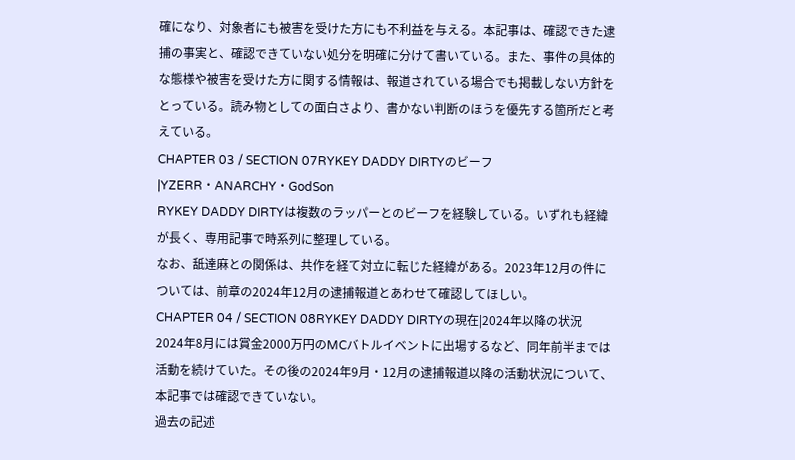確になり、対象者にも被害を受けた方にも不利益を与える。本記事は、確認できた逮捕の事実と、確認できていない処分を明確に分けて書いている。また、事件の具体的な態様や被害を受けた方に関する情報は、報道されている場合でも掲載しない方針をとっている。読み物としての面白さより、書かない判断のほうを優先する箇所だと考えている。
CHAPTER 03 / SECTION 07RYKEY DADDY DIRTYのビーフ|YZERR・ANARCHY・GodSon
RYKEY DADDY DIRTYは複数のラッパーとのビーフを経験している。いずれも経緯が長く、専用記事で時系列に整理している。
なお、舐達麻との関係は、共作を経て対立に転じた経緯がある。2023年12月の件については、前章の2024年12月の逮捕報道とあわせて確認してほしい。
CHAPTER 04 / SECTION 08RYKEY DADDY DIRTYの現在|2024年以降の状況
2024年8月には賞金2000万円のMCバトルイベントに出場するなど、同年前半までは活動を続けていた。その後の2024年9月・12月の逮捕報道以降の活動状況について、本記事では確認できていない。
過去の記述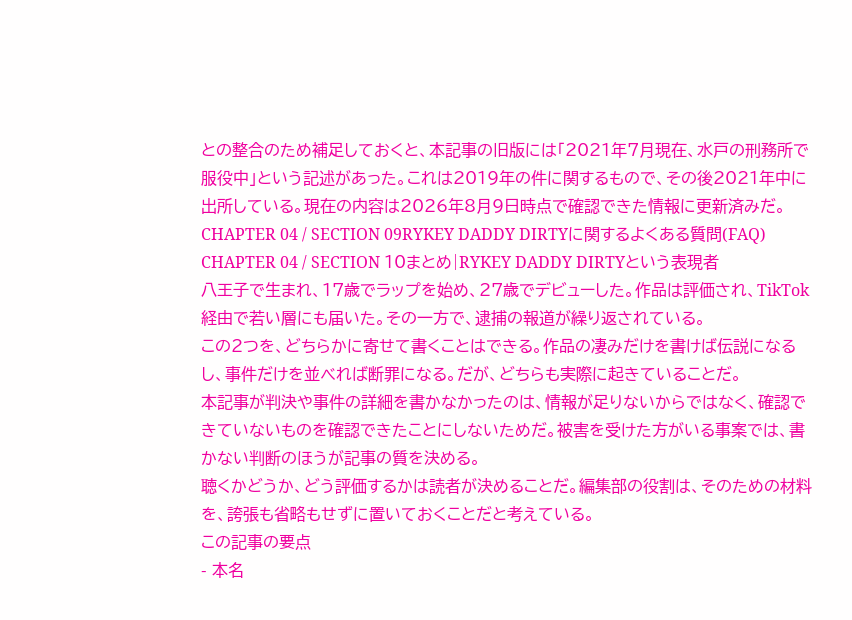との整合のため補足しておくと、本記事の旧版には「2021年7月現在、水戸の刑務所で服役中」という記述があった。これは2019年の件に関するもので、その後2021年中に出所している。現在の内容は2026年8月9日時点で確認できた情報に更新済みだ。
CHAPTER 04 / SECTION 09RYKEY DADDY DIRTYに関するよくある質問(FAQ)
CHAPTER 04 / SECTION 10まとめ|RYKEY DADDY DIRTYという表現者
八王子で生まれ、17歳でラップを始め、27歳でデビューした。作品は評価され、TikTok経由で若い層にも届いた。その一方で、逮捕の報道が繰り返されている。
この2つを、どちらかに寄せて書くことはできる。作品の凄みだけを書けば伝説になるし、事件だけを並べれば断罪になる。だが、どちらも実際に起きていることだ。
本記事が判決や事件の詳細を書かなかったのは、情報が足りないからではなく、確認できていないものを確認できたことにしないためだ。被害を受けた方がいる事案では、書かない判断のほうが記事の質を決める。
聴くかどうか、どう評価するかは読者が決めることだ。編集部の役割は、そのための材料を、誇張も省略もせずに置いておくことだと考えている。
この記事の要点
- 本名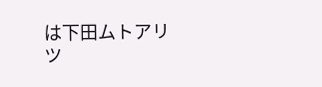は下田ムトアリツ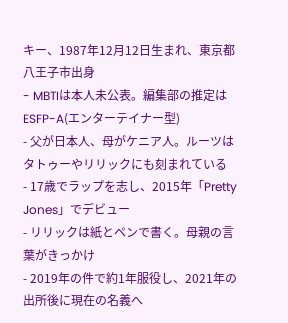キー、1987年12月12日生まれ、東京都八王子市出身
- MBTIは本人未公表。編集部の推定はESFP-A(エンターテイナー型)
- 父が日本人、母がケニア人。ルーツはタトゥーやリリックにも刻まれている
- 17歳でラップを志し、2015年「Pretty Jones」でデビュー
- リリックは紙とペンで書く。母親の言葉がきっかけ
- 2019年の件で約1年服役し、2021年の出所後に現在の名義へ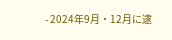- 2024年9月・12月に逮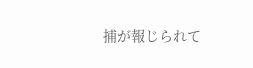捕が報じられて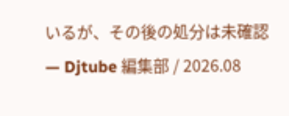いるが、その後の処分は未確認
— Djtube 編集部 / 2026.08